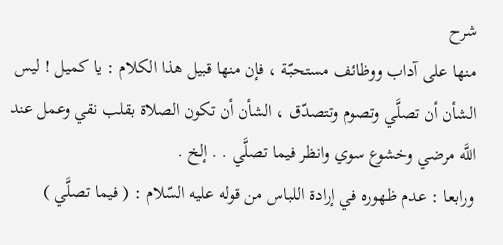شرح
منها على آداب ووظائف مستحبّة ، فإن منها قبيل هذا الكلام : يا كميل ! ليس الشأن أن تصلَّي وتصوم وتتصدّق ، الشأن أن تكون الصلاة بقلب نقي وعمل عند اللَّه مرضي وخشوع سوي وانظر فيما تصلَّي . . إلخ .
ورابعا : عدم ظهوره في إرادة اللباس من قوله عليه السّلام : ( فيما تصلَّي )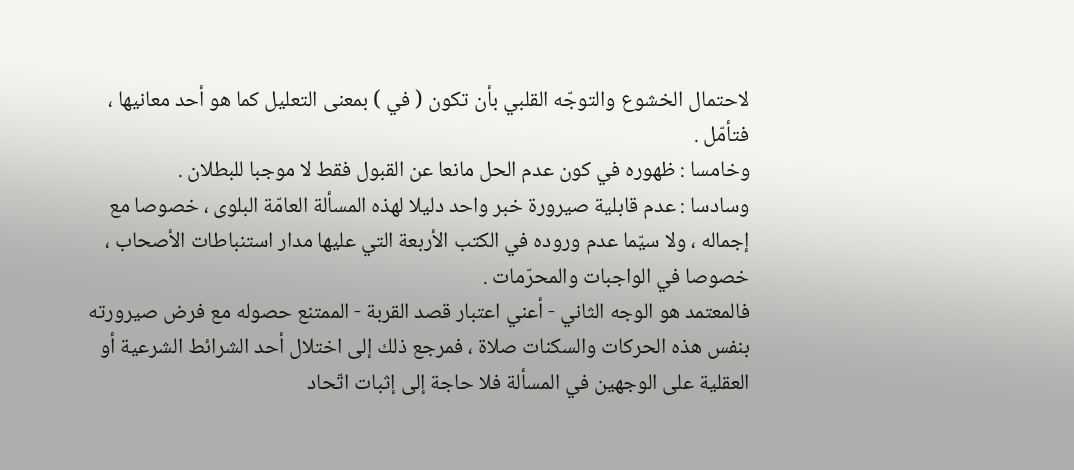لاحتمال الخشوع والتوجّه القلبي بأن تكون ( في ) بمعنى التعليل كما هو أحد معانيها ، فتأمّل .
وخامسا : ظهوره في كون عدم الحل مانعا عن القبول فقط لا موجبا للبطلان .
وسادسا : عدم قابلية صيرورة خبر واحد دليلا لهذه المسألة العامّة البلوى ، خصوصا مع إجماله ، ولا سيّما عدم وروده في الكتب الأربعة التي عليها مدار استنباطات الأصحاب ، خصوصا في الواجبات والمحرّمات .
فالمعتمد هو الوجه الثاني - أعني اعتبار قصد القربة - الممتنع حصوله مع فرض صيرورته بنفس هذه الحركات والسكنات صلاة ، فمرجع ذلك إلى اختلال أحد الشرائط الشرعية أو العقلية على الوجهين في المسألة فلا حاجة إلى إثبات اتّحاد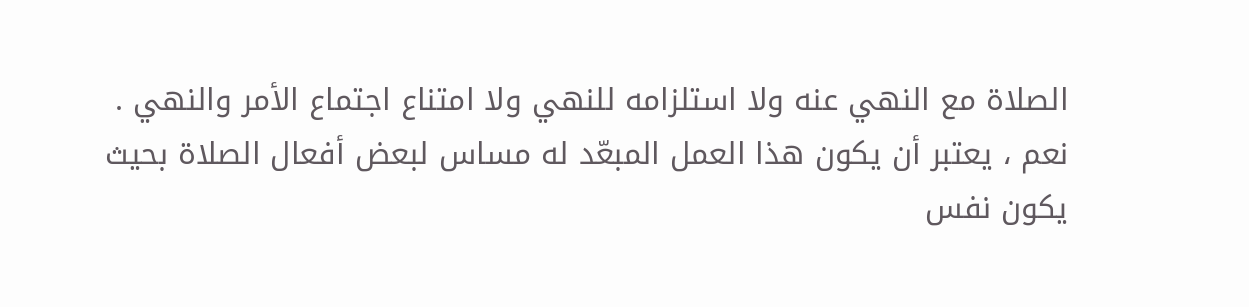الصلاة مع النهي عنه ولا استلزامه للنهي ولا امتناع اجتماع الأمر والنهي .
نعم ، يعتبر أن يكون هذا العمل المبعّد له مساس لبعض أفعال الصلاة بحيث يكون نفس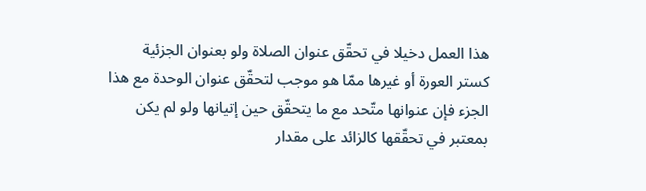هذا العمل دخيلا في تحقّق عنوان الصلاة ولو بعنوان الجزئية كستر العورة أو غيرها ممّا هو موجب لتحقّق عنوان الوحدة مع هذا الجزء فإن عنوانها متّحد مع ما يتحقّق حين إتيانها ولو لم يكن بمعتبر في تحقّقها كالزائد على مقدار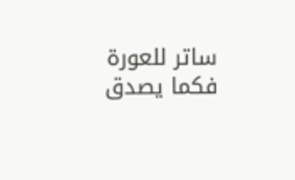ساتر للعورة فكما يصدق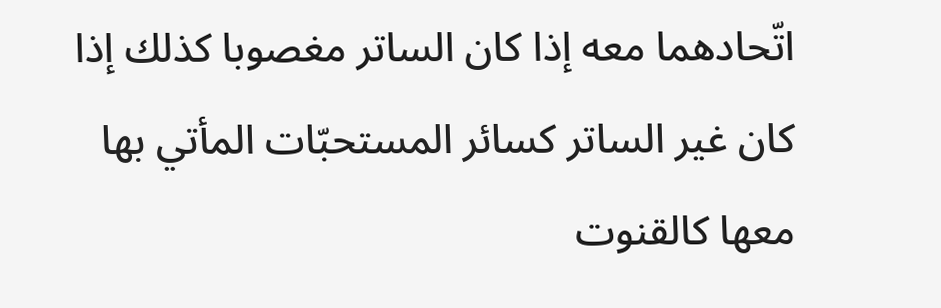اتّحادهما معه إذا كان الساتر مغصوبا كذلك إذا كان غير الساتر كسائر المستحبّات المأتي بها معها كالقنوت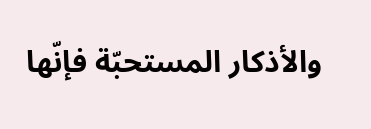والأذكار المستحبّة فإنّها